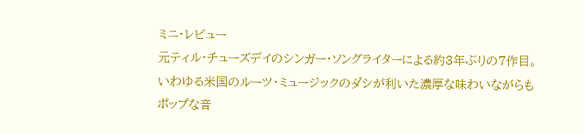ミニ・レビュー
元ティル・チューズデイのシンガー・ソングライターによる約3年ぶりの7作目。いわゆる米国のルーツ・ミュージックのダシが利いた濃厚な味わいながらもポップな音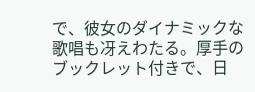で、彼女のダイナミックな歌唱も冴えわたる。厚手のブックレット付きで、日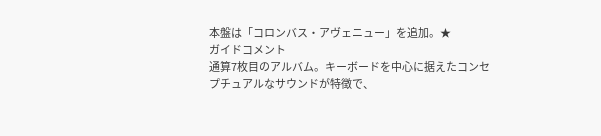本盤は「コロンバス・アヴェニュー」を追加。★
ガイドコメント
通算7枚目のアルバム。キーボードを中心に据えたコンセプチュアルなサウンドが特徴で、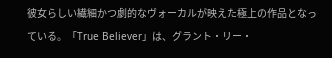彼女らしい繊細かつ劇的なヴォーカルが映えた極上の作品となっている。「True Believer」は、グラント・リー・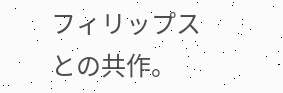フィリップスとの共作。